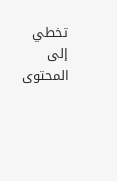تخطي إلى المحتوى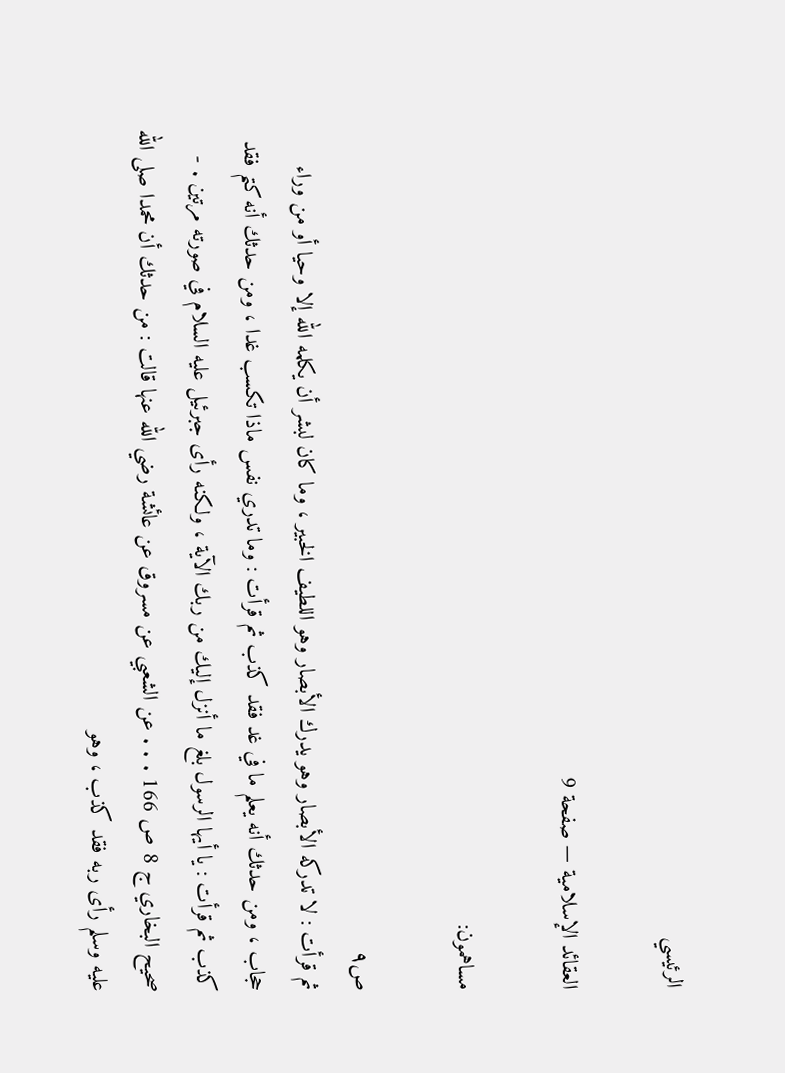الرئيسي

العقائد الإسلامية — صفحة 9

مساهمون:

ص٩
ثم قرأت : لا تدركه الأبصار وهو يدرك الأبصار وهو اللطيف الخبير ، وما كان لبشر أن يكلمه الله إلا وحيا أو من وراء حجاب ، ومن حدثك أنه يعلم ما في غد فقد كذب ثم قرأت : وما تدري نفس ماذا تكسب غدا ، ومن حدثك أنه كتم فقد كذب ثم قرأت : يا أيها الرسول بلغ ما أنزل إليك من ربك الآية ، ولكنه رأى جبرئيل عليه السلام في صورته مرتين . - صحيح البخاري ج 8 ص 166 . . . عن الشعبي عن مسروق عن عائشة رضي الله عنها قالت : من حدثك أن محمدا صلى الله عليه وسلم رأى ربه فقد كذب ، وهو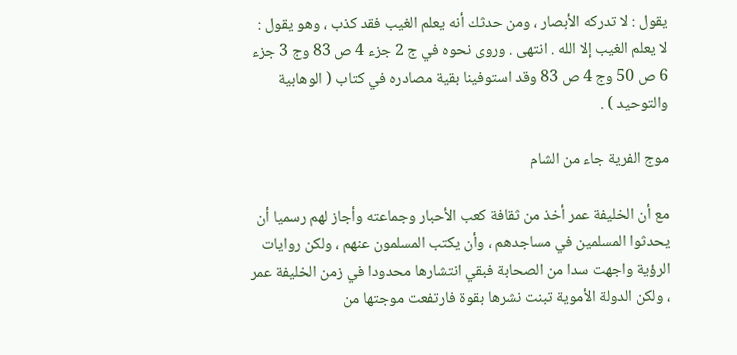يقول : لا تدركه الأبصار ، ومن حدثك أنه يعلم الغيب فقد كذب ، وهو يقول : لا يعلم الغيب إلا الله . انتهى . وروى نحوه في ج 2 جزء 4 ص 83 وج 3 جزء 6 ص 50 وج 4 ص 83 وقد استوفينا بقية مصادره في كتاب ( الوهابية والتوحيد ) .

موج الفرية جاء من الشام

مع أن الخليفة عمر أخذ من ثقافة كعب الأحبار وجماعته وأجاز لهم رسميا أن يحدثوا المسلمين في مساجدهم ، وأن يكتب المسلمون عنهم ، ولكن روايات الرؤية واجهت سدا من الصحابة فبقي انتشارها محدودا في زمن الخليفة عمر ، ولكن الدولة الأموية تبنت نشرها بقوة فارتفعت موجتها من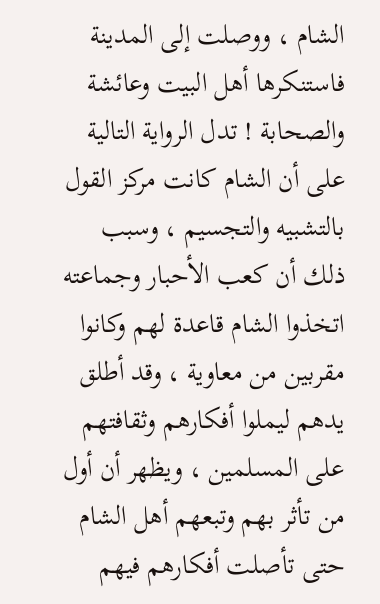الشام ، ووصلت إلى المدينة فاستنكرها أهل البيت وعائشة والصحابة ! تدل الرواية التالية على أن الشام كانت مركز القول بالتشبيه والتجسيم ، وسبب ذلك أن كعب الأحبار وجماعته اتخذوا الشام قاعدة لهم وكانوا مقربين من معاوية ، وقد أطلق يدهم ليملوا أفكارهم وثقافتهم على المسلمين ، ويظهر أن أول من تأثر بهم وتبعهم أهل الشام حتى تأصلت أفكارهم فيهم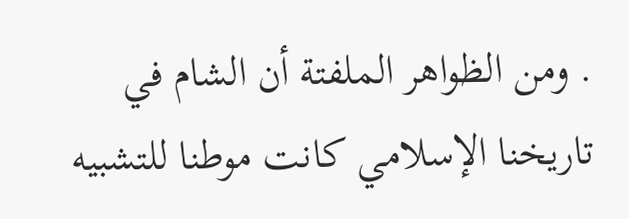. ومن الظواهر الملفتة أن الشام في تاريخنا الإسلامي كانت موطنا للتشبيه